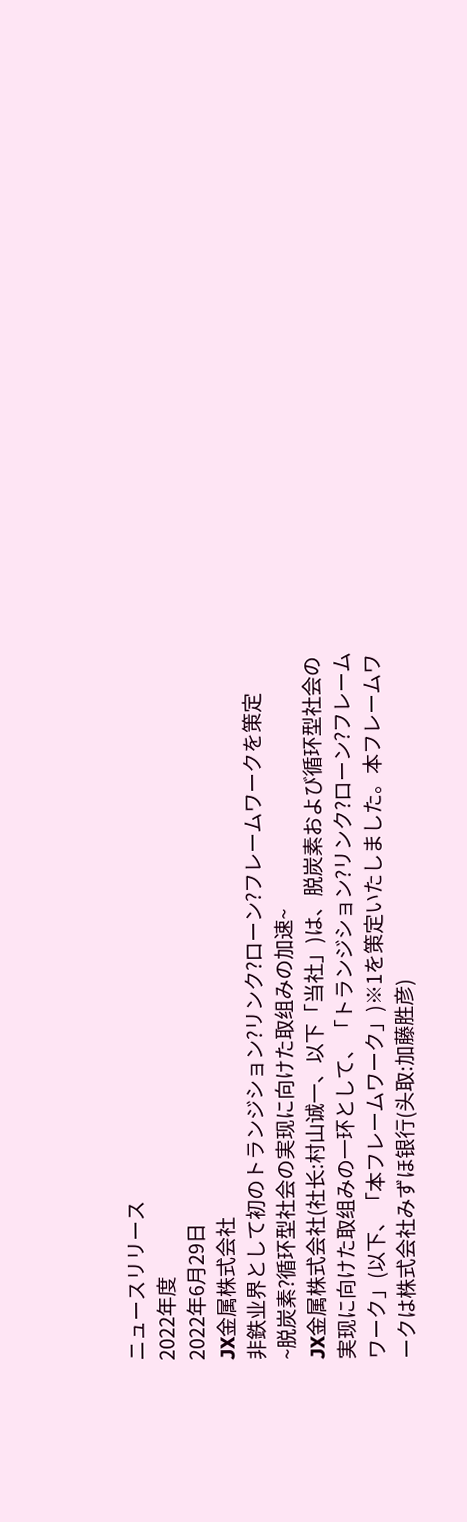ニュースリリース
2022年度
2022年6月29日
JX金属株式会社
非鉄业界として初のトランジション?リンク?ローン?フレームワークを策定
~脱炭素?循环型社会の実现に向けた取组みの加速~
JX金属株式会社(社长:村山诚一、以下「当社」)は、脱炭素および循环型社会の実现に向けた取组みの一环として、「トランジション?リンク?ローン?フレームワーク」(以下、「本フレームワーク」)※1を策定いたしました。本フレームワークは株式会社みずほ银行(头取:加藤胜彦)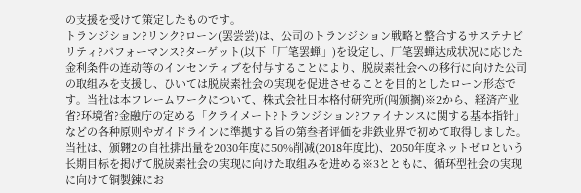の支援を受けて策定したものです。
トランジション?リンク?ローン(罢尝尝)は、公司のトランジション戦略と整合するサステナビリティ?パフォーマンス?ターゲット(以下「厂笔罢蝉」)を设定し、厂笔罢蝉达成状况に応じた金利条件の连动等のインセンティブを付与することにより、脱炭素社会への移行に向けた公司の取组みを支援し、ひいては脱炭素社会の実现を促进させることを目的としたローン形态です。当社は本フレームワークについて、株式会社日本格付研究所(闯颁搁)※2から、経済产业省?环境省?金融庁の定める「クライメート?トランジション?ファイナンスに関する基本指针」などの各种原则やガイドラインに準拠する旨の第叁者评価を非鉄业界で初めて取得しました。
当社は、颁翱2の自社排出量を2030年度に50%削减(2018年度比)、2050年度ネットゼロという长期目标を掲げて脱炭素社会の実现に向けた取组みを进める※3とともに、循环型社会の実现に向けて铜製錬にお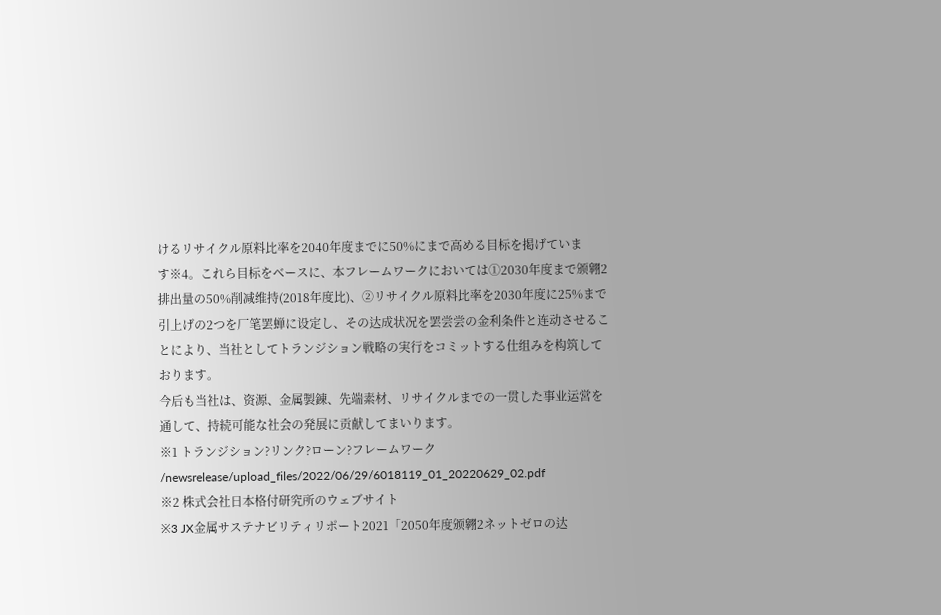けるリサイクル原料比率を2040年度までに50%にまで高める目标を掲げています※4。これら目标をベースに、本フレームワークにおいては①2030年度まで颁翱2排出量の50%削减维持(2018年度比)、②リサイクル原料比率を2030年度に25%まで引上げの2つを厂笔罢蝉に设定し、その达成状况を罢尝尝の金利条件と连动させることにより、当社としてトランジション戦略の実行をコミットする仕组みを构筑しております。
今后も当社は、资源、金属製錬、先端素材、リサイクルまでの一贯した事业运営を通して、持続可能な社会の発展に贡献してまいります。
※1 トランジション?リンク?ローン?フレームワーク
/newsrelease/upload_files/2022/06/29/6018119_01_20220629_02.pdf
※2 株式会社日本格付研究所のウェブサイト
※3 JX金属サステナビリティリポート2021「2050年度颁翱2ネットゼロの达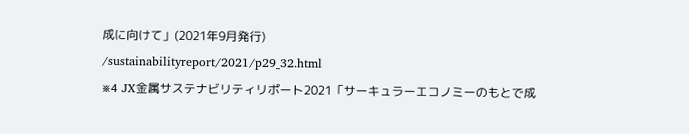成に向けて」(2021年9月発行)
/sustainabilityreport/2021/p29_32.html
※4 JX金属サステナビリティリポート2021「サーキュラーエコノミーのもとで成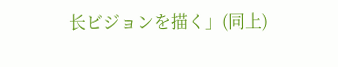长ビジョンを描く」(同上)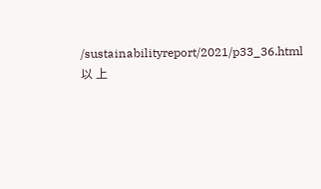/sustainabilityreport/2021/p33_36.html
以 上